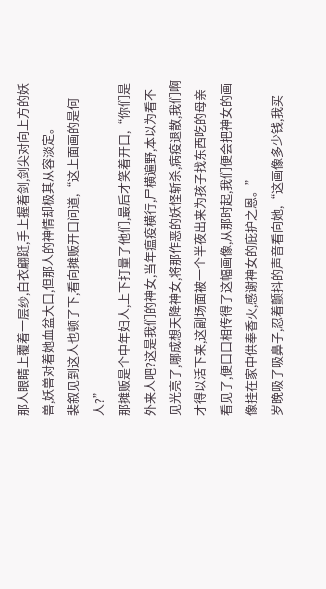那人眼睛上覆着一层纱,白衣翩跹,手上握着剑,剑尖对向上方的妖兽,妖兽对着她血盆大口,但那人的神情却极其从容淡定。
裴叙见到这人也顿了下,看向摊贩开口问道,“这上面画的是何人?”
那摊贩是个中年妇人,上下打量了他们,最后才笑着开口,“你们是外来人吧?这是我们的神女,当年瘟疫横行,尸横遍野,本以为看不见光亮了,哪成想天降神女,将那作恶的妖怪斩杀,病疫退散,我们啊才得以活下来,这副场面被一个半夜出来为孩子找东西吃的母亲看见了,便口口相传得了这幅画像,从那时起,我们便会把神女的画像挂在家中供奉香火,感谢神女的庇护之恩。”
岁晚吸了吸鼻子,忍着颤抖的声音看向她,“这画像多少钱,我买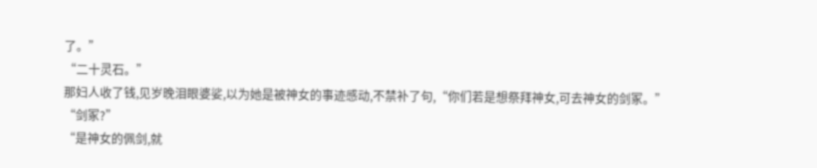了。”
“二十灵石。”
那妇人收了钱,见岁晚泪眼婆娑,以为她是被神女的事迹感动,不禁补了句,“你们若是想祭拜神女,可去神女的剑冢。”
“剑冢?”
“是神女的佩剑,就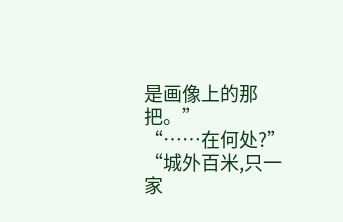是画像上的那把。”
“……在何处?”
“城外百米,只一家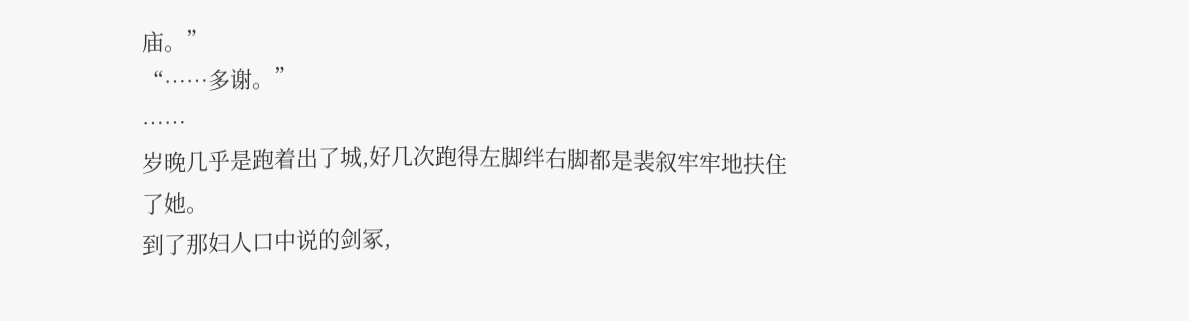庙。”
“……多谢。”
……
岁晚几乎是跑着出了城,好几次跑得左脚绊右脚都是裴叙牢牢地扶住了她。
到了那妇人口中说的剑冢,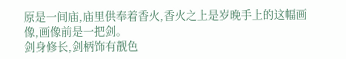原是一间庙,庙里供奉着香火,香火之上是岁晚手上的这幅画像,画像前是一把剑。
剑身修长,剑柄饰有靓色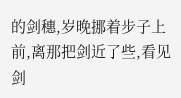的剑穗,岁晚挪着步子上前,离那把剑近了些,看见剑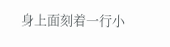身上面刻着一行小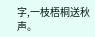字,一枝梧桐送秋声。